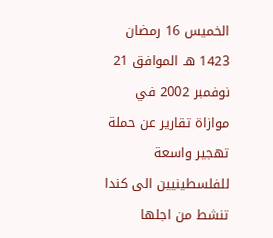الخميس 16 رمضان 1423 هـ الموافق 21 نوفمبر 2002 في موازاة تقارير عن حملة تهجير واسعة للفلسطينيين الى كندا تنشط من اجلها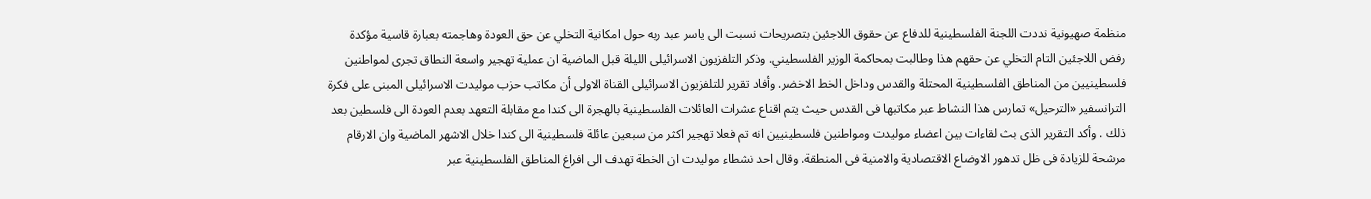منظمة صهيونية نددت اللجنة الفلسطينية للدفاع عن حقوق اللاجئين بتصريحات نسبت الى ياسر عبد ربه حول امكانية التخلي عن حق العودة وهاجمته بعبارة قاسية مؤكدة رفض اللاجئين التام التخلي عن حقهم هذا وطالبت بمحاكمة الوزير الفلسطيني. وذكر التلفزيون الاسرائيلى الليلة قبل الماضية ان عملية تهجير واسعة النطاق تجرى لمواطنين فلسطينيين من المناطق الفلسطينية المحتلة والقدس وداخل الخط الاخضر. وأفاد تقرير للتلفزيون الاسرائيلى القناة الاولى أن مكاتب حزب موليدت الاسرائيلى المبنى على فكرة الترانسفير «الترحيل» تمارس هذا النشاط عبر مكاتبها فى القدس حيث يتم اقناع عشرات العائلات الفلسطينية بالهجرة الى كندا مع مقابلة التعهد بعدم العودة الى فلسطين بعد ذلك . وأكد التقرير الذى بث لقاءات بين اعضاء موليدت ومواطنين فلسطينيين انه تم فعلا تهجير اكثر من سبعين عائلة فلسطينية الى كندا خلال الاشهر الماضية وان الارقام مرشحة للزيادة فى ظل تدهور الاوضاع الاقتصادية والامنية فى المنطقة. وقال احد نشطاء موليدت ان الخطة تهدف الى افراغ المناطق الفلسطينية عبر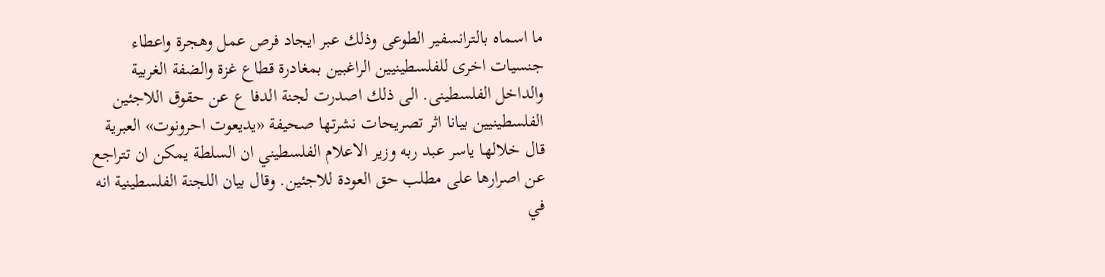ما اسماه بالترانسفير الطوعى وذلك عبر ايجاد فرص عمل وهجرة واعطاء جنسيات اخرى للفلسطينيين الراغبين بمغادرة قطاع غزة والضفة الغربية والداخل الفلسطينى. الى ذلك اصدرت لجنة الدفا ع عن حقوق اللاجئين الفلسطينيين بيانا اثر تصريحات نشرتها صحيفة «يديعوت احرونوت» العبرية قال خلالها ياسر عبد ربه وزير الاعلام الفلسطيني ان السلطة يمكن ان تتراجع عن اصرارها على مطلب حق العودة للاجئين. وقال بيان اللجنة الفلسطينية انه في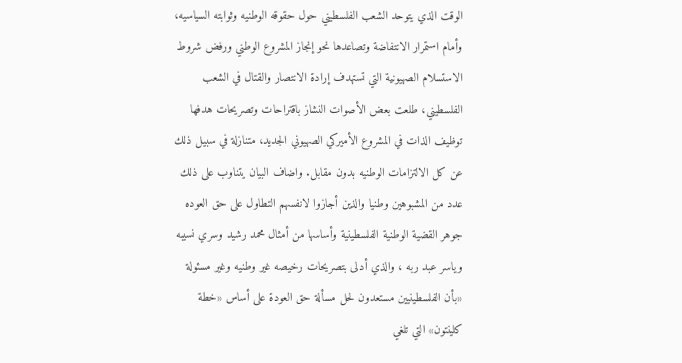الوقت الذي يتوحد الشعب الفلسطيني حول حقوقه الوطنيه وثوابته السياسيه، وأمام استمرار الانتفاضة وتصاعدها نحو إنجاز المشروع الوطني ورفض شروط الاستسلام الصهيونية التي تستهدف إرادة الانتصار والقتال في الشعب الفلسطيني، طلعت بعض الأصوات النشاز باقتراحات وتصريحات هدفها توظيف الذات في المشروع الأميركي الصهيوني الجديد، متنازلة في سبيل ذلك عن كل الالتزامات الوطنيه بدون مقابل. واضاف البيان يتناوب على ذلك عدد من المشبوهين وطنيا والذين أجازوا لانفسهم التطاول على حق العوده جوهر القضية الوطنية الفلسطينية وأساسها من أمثال محمد رشيد وسري نسيبه وياسر عبد ربه ، والذي أدلى بتصريحات رخيصه غير وطنيه وغير مسئولة «بأن الفلسطينيين مستعدون لحل مسألة حق العودة على أساس «خطة كلينتون» التي تلغي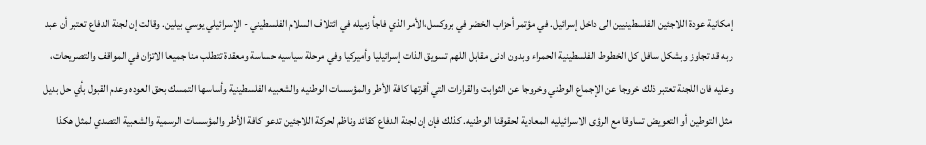إمكانية عودة اللاجئين الفلسطينيين الى داخل إسرائيل. في مؤتمر أحزاب الخضر في بروكسل،الأمر الذي فاجأ زميله في ائتلاف السلام الفلسطيني - الإسرائيلي يوسي بيلين. وقالت إن لجنة الدفاع تعتبر أن عبد ربه قد تجاوز وبشكل سافل كل الخطوط الفلسطينية الحمراء وبدون ادنى مقابل اللهم تسويق الذات إسرائيليا وأميركيا وفي مرحلة سياسيه حساسة ومعقدة تتطلب منا جميعا الاتزان في المواقف والتصريحات، وعليه فان اللجنة تعتبر ذلك خروجا عن الإجماع الوطني وخروجا عن الثوابت والقرارات التي أقرتها كافة الأطر والمؤسسات الوطنيه والشعبيه الفلسطينية وأساسها التمسك بحق العوده وعدم القبول بأي حل بديل مثل التوطين أو التعويض تساوقا مع الرؤى الاسرائيليه المعادية لحقوقنا الوطنيه. كذلك فإن إن لجنة الدفاع كقائد وناظم لحركة اللاجئين تدعو كافة الأطر والمؤسسات الرسمية والشعبية التصدي لمثل هكذا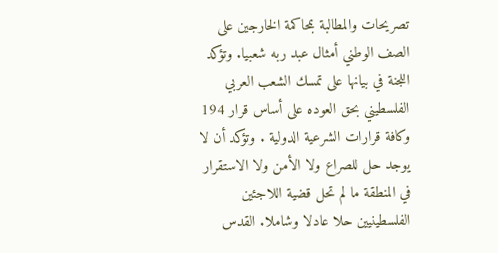تصريحات والمطالبة بمحاكمة الخارجين على الصف الوطني أمثال عبد ربه شعبيا. وتؤكد اللجنة في بيانها على تمسك الشعب العربي الفلسطيني بحق العوده على أساس قرار 194 وكافة قرارات الشرعية الدولية . وتؤكد أن لا يوجد حل للصراع ولا الأمن ولا الاستقرار في المنطقة ما لم تحل قضية اللاجئين الفلسطينيين حلا عادلا وشاملا. القدس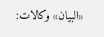«البيان» وكالات: